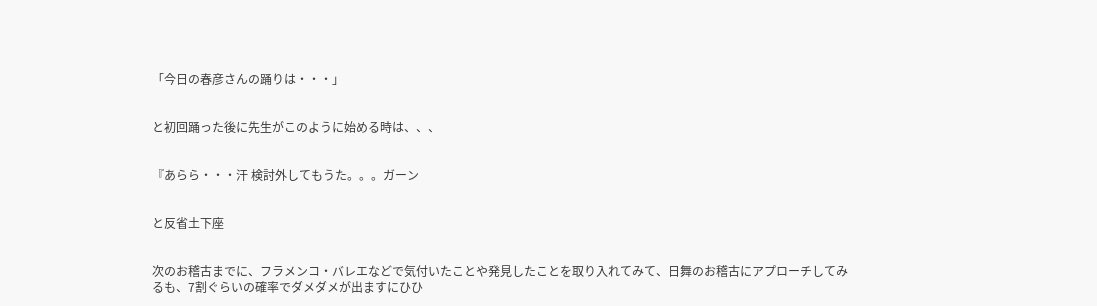「今日の春彦さんの踊りは・・・」


と初回踊った後に先生がこのように始める時は、、、


『あらら・・・汗 検討外してもうた。。。ガーン


と反省土下座


次のお稽古までに、フラメンコ・バレエなどで気付いたことや発見したことを取り入れてみて、日舞のお稽古にアプローチしてみるも、7割ぐらいの確率でダメダメが出ますにひひ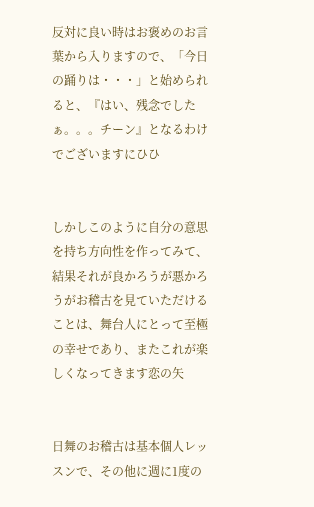反対に良い時はお褒めのお言葉から入りますので、「今日の踊りは・・・」と始められると、『はい、残念でしたぁ。。。チーン』となるわけでございますにひひ


しかしこのように自分の意思を持ち方向性を作ってみて、結果それが良かろうが悪かろうがお稽古を見ていただけることは、舞台人にとって至極の幸せであり、またこれが楽しくなってきます恋の矢


日舞のお稽古は基本個人レッスンで、その他に週に1度の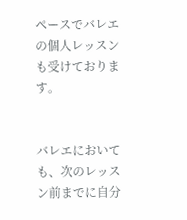ペースでバレエの個人レッスンも受けております。


バレエにおいても、次のレッスン前までに自分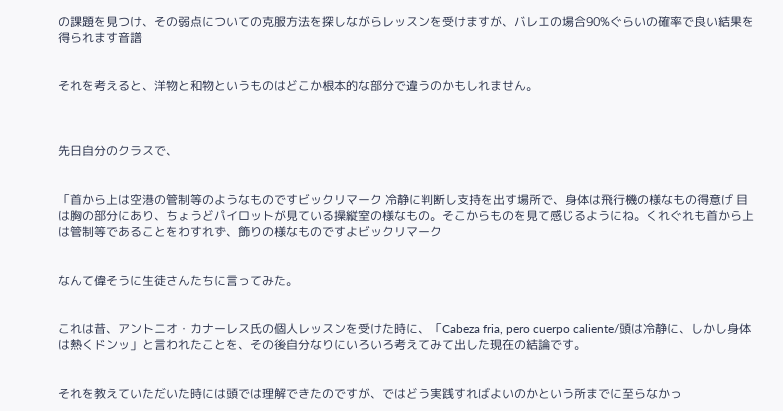の課題を見つけ、その弱点についての克服方法を探しながらレッスンを受けますが、バレエの場合90%ぐらいの確率で良い結果を得られます音譜


それを考えると、洋物と和物というものはどこか根本的な部分で違うのかもしれません。



先日自分のクラスで、


「首から上は空港の管制等のようなものですビックリマーク 冷静に判断し支持を出す場所で、身体は飛行機の様なもの得意げ 目は胸の部分にあり、ちょうどパイロットが見ている操縦室の様なもの。そこからものを見て感じるようにね。くれぐれも首から上は管制等であることをわすれず、飾りの様なものですよビックリマーク


なんて偉そうに生徒さんたちに言ってみた。


これは昔、アントニオ・カナーレス氏の個人レッスンを受けた時に、「Cabeza fria, pero cuerpo caliente/頭は冷静に、しかし身体は熱くドンッ」と言われたことを、その後自分なりにいろいろ考えてみて出した現在の結論です。


それを教えていただいた時には頭では理解できたのですが、ではどう実践すればよいのかという所までに至らなかっ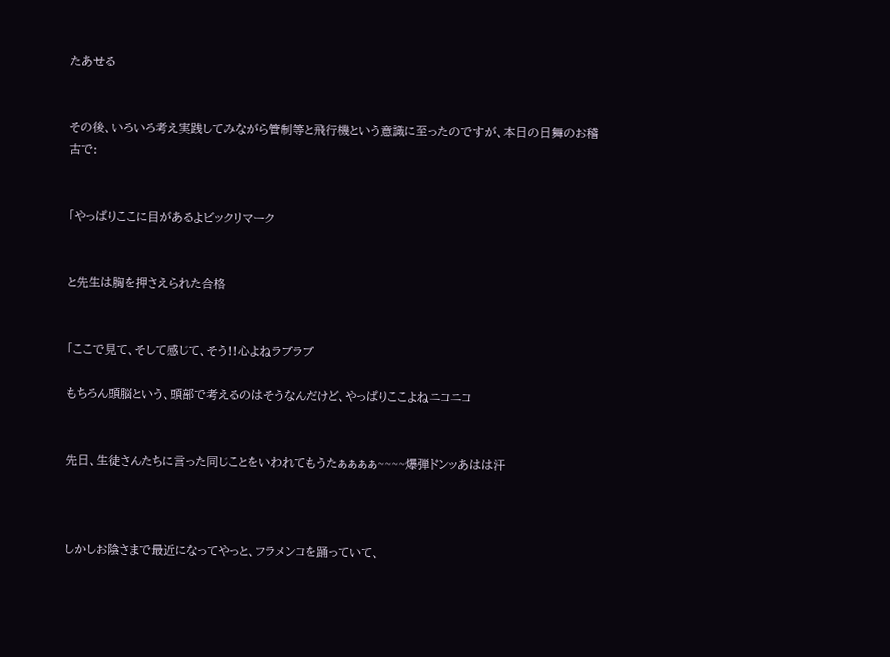たあせる


その後、いろいろ考え実践してみながら管制等と飛行機という意識に至ったのですが、本日の日舞のお稽古で:


「やっぱりここに目があるよビックリマーク


と先生は胸を押さえられた合格


「ここで見て、そして感じて、そう!!心よねラブラブ

もちろん頭脳という、頭部で考えるのはそうなんだけど、やっぱりここよねニコニコ


先日、生徒さんたちに言った同じことをいわれてもうたぁぁぁぁ~~~~爆弾ドンッあはは汗



しかしお陰さまで最近になってやっと、フラメンコを踊っていて、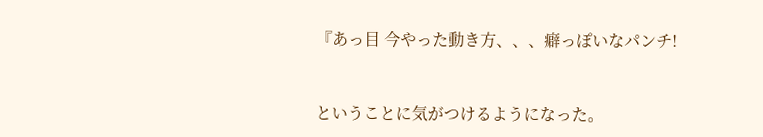『あっ目 今やった動き方、、、癖っぽいなパンチ!


ということに気がつけるようになった。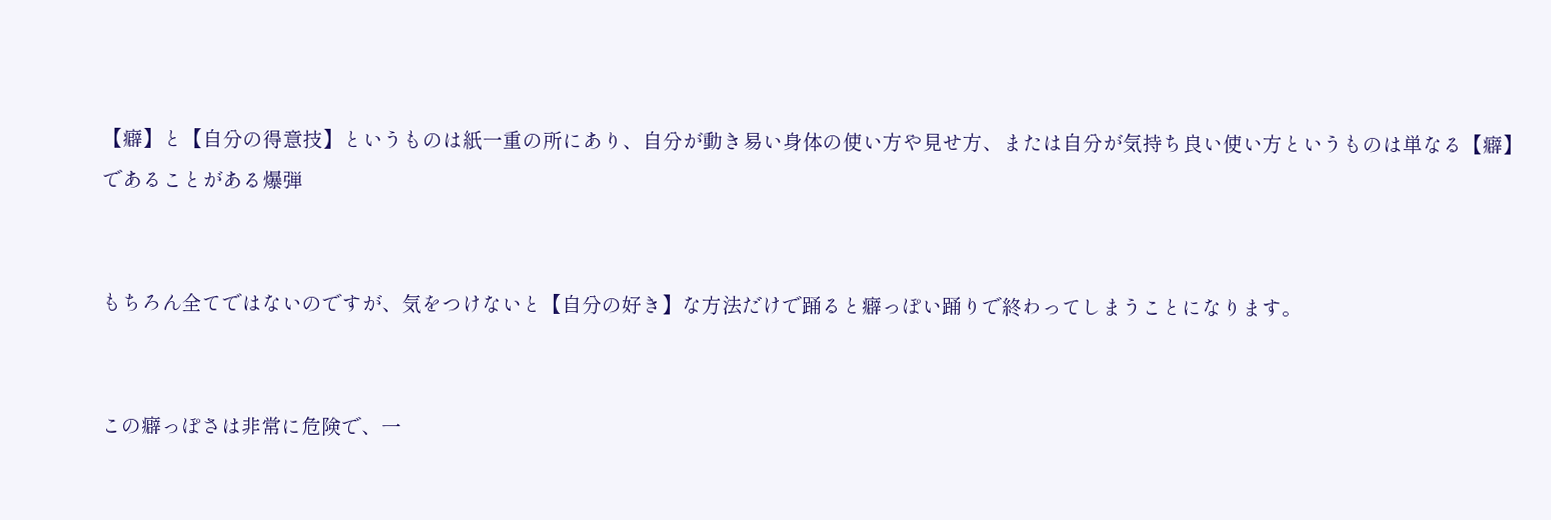【癖】と【自分の得意技】というものは紙一重の所にあり、自分が動き易い身体の使い方や見せ方、または自分が気持ち良い使い方というものは単なる【癖】であることがある爆弾


もちろん全てではないのですが、気をつけないと【自分の好き】な方法だけで踊ると癖っぽい踊りで終わってしまうことになります。


この癖っぽさは非常に危険で、一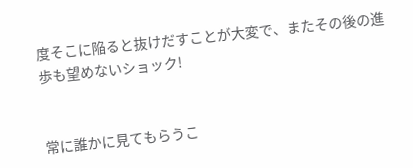度そこに陥ると抜けだすことが大変で、またその後の進歩も望めないショック!


常に誰かに見てもらうこ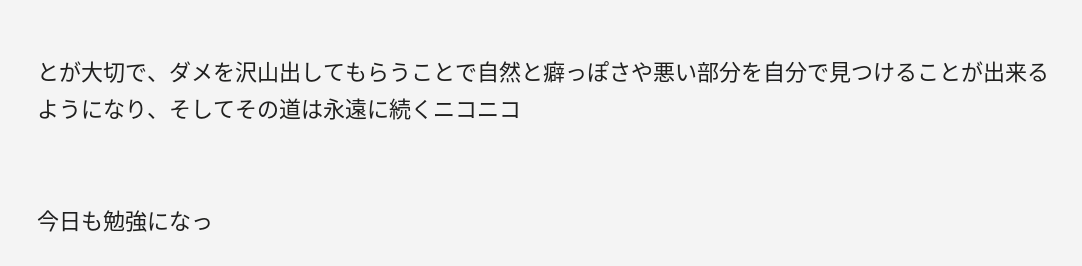とが大切で、ダメを沢山出してもらうことで自然と癖っぽさや悪い部分を自分で見つけることが出来るようになり、そしてその道は永遠に続くニコニコ


今日も勉強になっ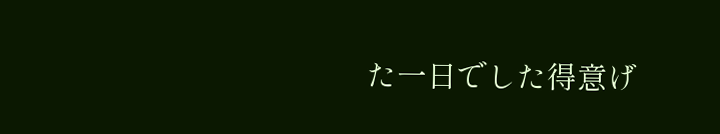た一日でした得意げ